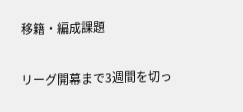移籍・編成課題

リーグ開幕まで3週間を切っ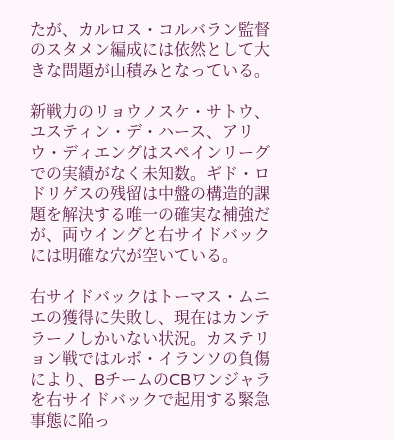たが、カルロス・コルバラン監督のスタメン編成には依然として大きな問題が山積みとなっている。

新戦力のリョウノスケ・サトウ、ユスティン・デ・ハース、アリウ・ディエングはスペインリーグでの実績がなく未知数。ギド・ロドリゲスの残留は中盤の構造的課題を解決する唯一の確実な補強だが、両ウイングと右サイドバックには明確な穴が空いている。

右サイドバックはトーマス・ムニエの獲得に失敗し、現在はカンテラーノしかいない状況。カステリョン戦ではルボ・イランソの負傷により、BチームのCBワンジャラを右サイドバックで起用する緊急事態に陥っ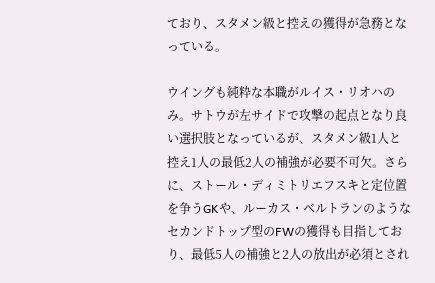ており、スタメン級と控えの獲得が急務となっている。

ウイングも純粋な本職がルイス・リオハのみ。サトウが左サイドで攻撃の起点となり良い選択肢となっているが、スタメン級1人と控え1人の最低2人の補強が必要不可欠。さらに、ストール・ディミトリエフスキと定位置を争うGKや、ルーカス・ベルトランのようなセカンドトップ型のFWの獲得も目指しており、最低5人の補強と2人の放出が必須とされ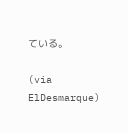ている。

(via ElDesmarque)